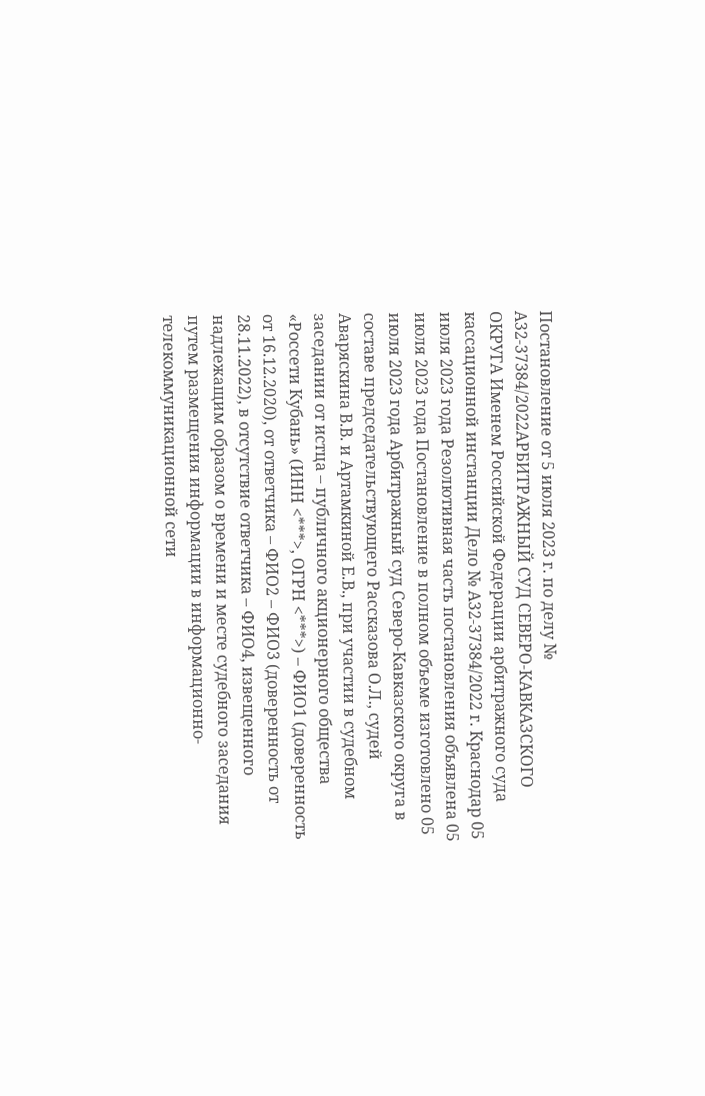Постановление от 5 июля 2023 г. по делу № А32-37384/2022АРБИТРАЖНЫЙ СУД СЕВЕРО-КАВКАЗСКОГО ОКРУГА Именем Российской Федерации арбитражного суда кассационной инстанции Дело № А32-37384/2022 г. Краснодар 05 июля 2023 года Резолютивная часть постановления объявлена 05 июля 2023 года Постановление в полном объеме изготовлено 05 июля 2023 года Арбитражный суд Северо-Кавказского округа в составе председательствующего Рассказова О.Л., судей Аваряскина В.В. и Артамкиной Е.В., при участии в судебном заседании от истца – публичного акционерного общества «Россети Кубань» (ИНН <***>, ОГРН <***>) – ФИО1 (доверенность от 16.12.2020), от ответчика – ФИО2 – ФИО3 (доверенность от 28.11.2022), в отсутствие ответчика – ФИО4, извещенного надлежащим образом о времени и месте судебного заседания путем размещения информации в информационно-телекоммуникационной сети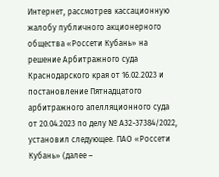Интернет, рассмотрев кассационную жалобу публичного акционерного общества «Россети Кубань» на решение Арбитражного суда Краснодарского края от 16.02.2023 и постановление Пятнадцатого арбитражного апелляционного суда от 20.04.2023 по делу № А32-37384/2022, установил следующее. ПАО «Россети Кубань» (далее –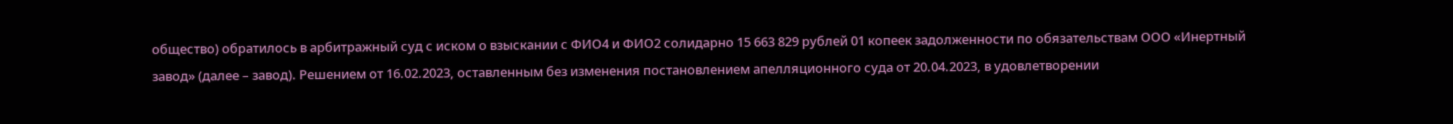общество) обратилось в арбитражный суд с иском о взыскании с ФИО4 и ФИО2 солидарно 15 663 829 рублей 01 копеек задолженности по обязательствам ООО «Инертный завод» (далее – завод). Решением от 16.02.2023, оставленным без изменения постановлением апелляционного суда от 20.04.2023, в удовлетворении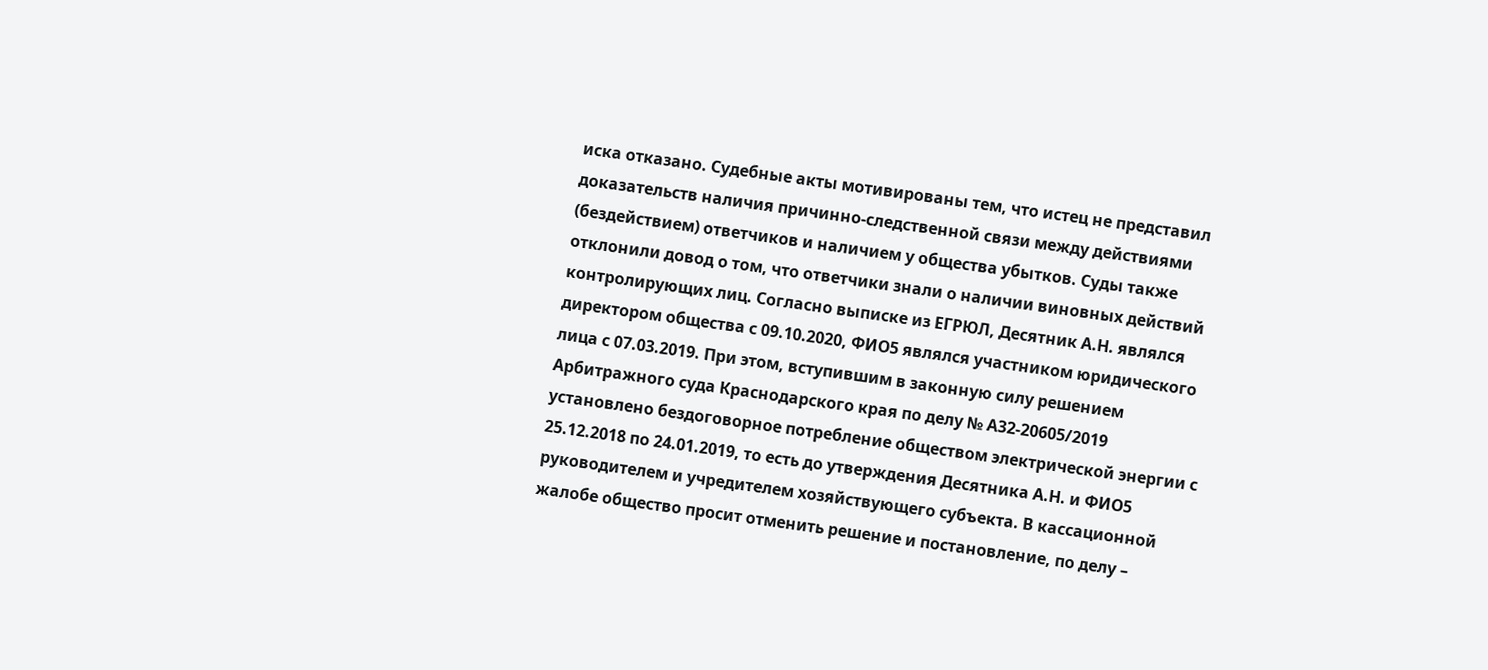иска отказано. Судебные акты мотивированы тем, что истец не представил доказательств наличия причинно-следственной связи между действиями (бездействием) ответчиков и наличием у общества убытков. Суды также отклонили довод о том, что ответчики знали о наличии виновных действий контролирующих лиц. Согласно выписке из ЕГРЮЛ, Десятник А.Н. являлся директором общества с 09.10.2020, ФИО5 являлся участником юридического лица с 07.03.2019. При этом, вступившим в законную силу решением Арбитражного суда Краснодарского края по делу № А32-20605/2019 установлено бездоговорное потребление обществом электрической энергии с 25.12.2018 по 24.01.2019, то есть до утверждения Десятника А.Н. и ФИО5 руководителем и учредителем хозяйствующего субъекта. В кассационной жалобе общество просит отменить решение и постановление, по делу –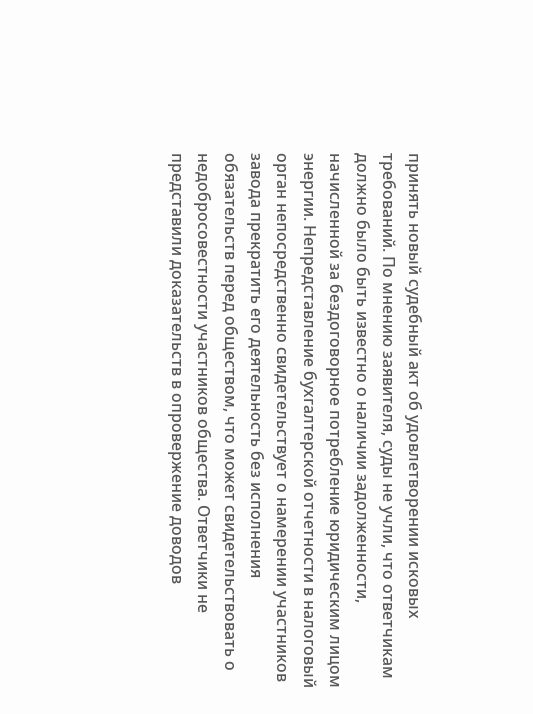принять новый судебный акт об удовлетворении исковых требований. По мнению заявителя, суды не учли, что ответчикам должно было быть известно о наличии задолженности, начисленной за бездоговорное потребление юридическим лицом энергии. Непредставление бухгалтерской отчетности в налоговый орган непосредственно свидетельствует о намерении участников завода прекратить его деятельность без исполнения обязательств перед обществом, что может свидетельствовать о недобросовестности участников общества. Ответчики не представили доказательств в опровержение доводов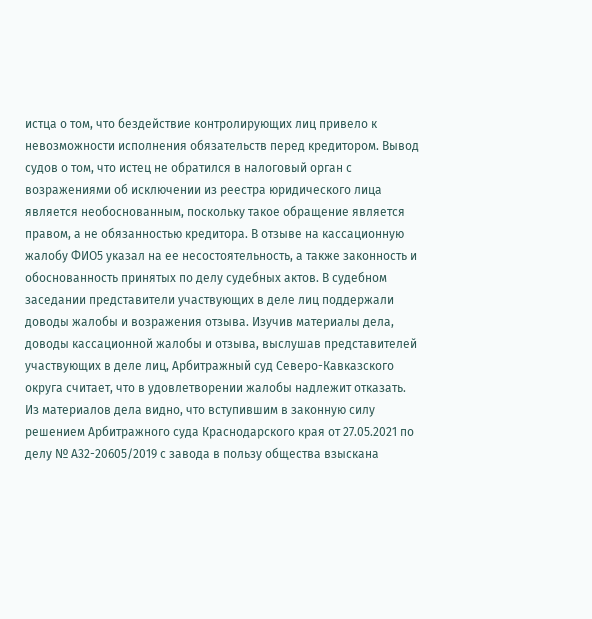истца о том, что бездействие контролирующих лиц привело к невозможности исполнения обязательств перед кредитором. Вывод судов о том, что истец не обратился в налоговый орган с возражениями об исключении из реестра юридического лица является необоснованным, поскольку такое обращение является правом, а не обязанностью кредитора. В отзыве на кассационную жалобу ФИО5 указал на ее несостоятельность, а также законность и обоснованность принятых по делу судебных актов. В судебном заседании представители участвующих в деле лиц поддержали доводы жалобы и возражения отзыва. Изучив материалы дела, доводы кассационной жалобы и отзыва, выслушав представителей участвующих в деле лиц, Арбитражный суд Северо-Кавказского округа считает, что в удовлетворении жалобы надлежит отказать. Из материалов дела видно, что вступившим в законную силу решением Арбитражного суда Краснодарского края от 27.05.2021 по делу № А32-20605/2019 с завода в пользу общества взыскана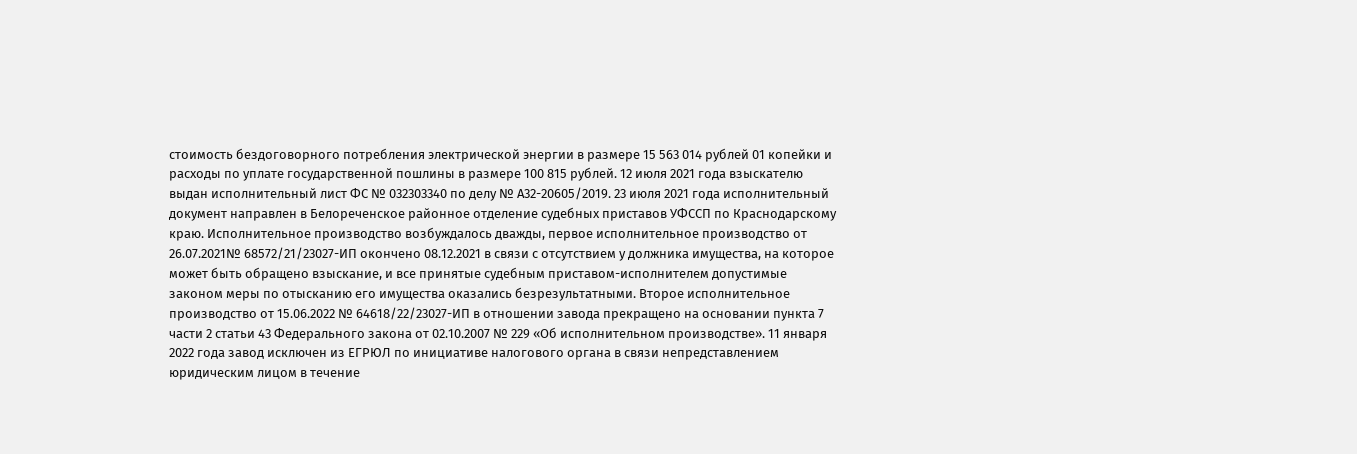стоимость бездоговорного потребления электрической энергии в размере 15 563 014 рублей 01 копейки и расходы по уплате государственной пошлины в размере 100 815 рублей. 12 июля 2021 года взыскателю выдан исполнительный лист ФС № 032303340 по делу № А32-20605/2019. 23 июля 2021 года исполнительный документ направлен в Белореченское районное отделение судебных приставов УФССП по Краснодарскому краю. Исполнительное производство возбуждалось дважды, первое исполнительное производство от 26.07.2021№ 68572/21/23027-ИП окончено 08.12.2021 в связи с отсутствием у должника имущества, на которое может быть обращено взыскание, и все принятые судебным приставом-исполнителем допустимые законом меры по отысканию его имущества оказались безрезультатными. Второе исполнительное производство от 15.06.2022 № 64618/22/23027-ИП в отношении завода прекращено на основании пункта 7 части 2 статьи 43 Федерального закона от 02.10.2007 № 229 «Об исполнительном производстве». 11 января 2022 года завод исключен из ЕГРЮЛ по инициативе налогового органа в связи непредставлением юридическим лицом в течение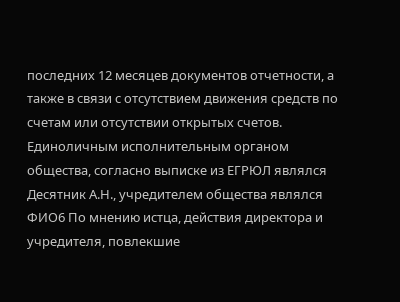последних 12 месяцев документов отчетности, а также в связи с отсутствием движения средств по счетам или отсутствии открытых счетов. Единоличным исполнительным органом общества, согласно выписке из ЕГРЮЛ являлся Десятник А.Н., учредителем общества являлся ФИО6 По мнению истца, действия директора и учредителя, повлекшие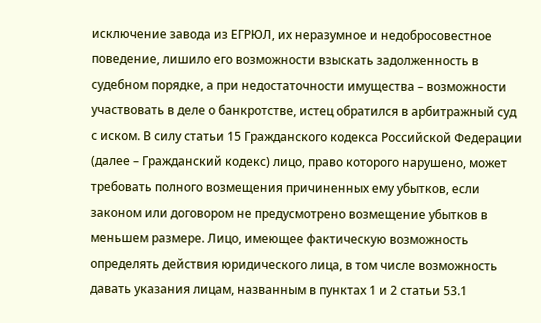исключение завода из ЕГРЮЛ, их неразумное и недобросовестное поведение, лишило его возможности взыскать задолженность в судебном порядке, а при недостаточности имущества – возможности участвовать в деле о банкротстве, истец обратился в арбитражный суд с иском. В силу статьи 15 Гражданского кодекса Российской Федерации (далее – Гражданский кодекс) лицо, право которого нарушено, может требовать полного возмещения причиненных ему убытков, если законом или договором не предусмотрено возмещение убытков в меньшем размере. Лицо, имеющее фактическую возможность определять действия юридического лица, в том числе возможность давать указания лицам, названным в пунктах 1 и 2 статьи 53.1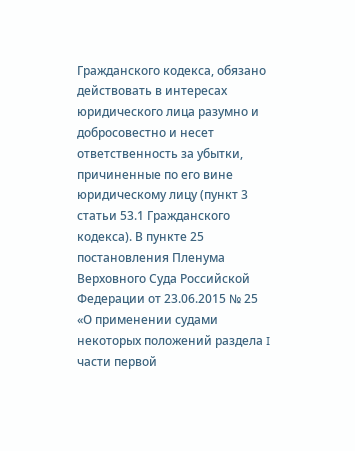Гражданского кодекса, обязано действовать в интересах юридического лица разумно и добросовестно и несет ответственность за убытки, причиненные по его вине юридическому лицу (пункт 3 статьи 53.1 Гражданского кодекса). В пункте 25 постановления Пленума Верховного Суда Российской Федерации от 23.06.2015 № 25 «О применении судами некоторых положений раздела I части первой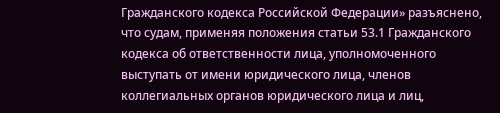Гражданского кодекса Российской Федерации» разъяснено, что судам, применяя положения статьи 53.1 Гражданского кодекса об ответственности лица, уполномоченного выступать от имени юридического лица, членов коллегиальных органов юридического лица и лиц,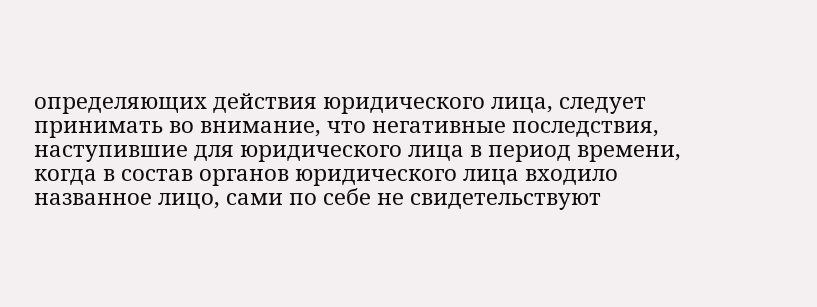определяющих действия юридического лица, следует принимать во внимание, что негативные последствия, наступившие для юридического лица в период времени, когда в состав органов юридического лица входило названное лицо, сами по себе не свидетельствуют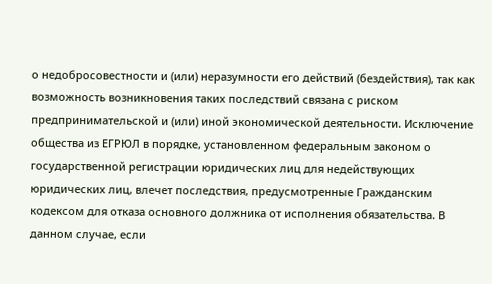о недобросовестности и (или) неразумности его действий (бездействия), так как возможность возникновения таких последствий связана с риском предпринимательской и (или) иной экономической деятельности. Исключение общества из ЕГРЮЛ в порядке, установленном федеральным законом о государственной регистрации юридических лиц для недействующих юридических лиц, влечет последствия, предусмотренные Гражданским кодексом для отказа основного должника от исполнения обязательства. В данном случае, если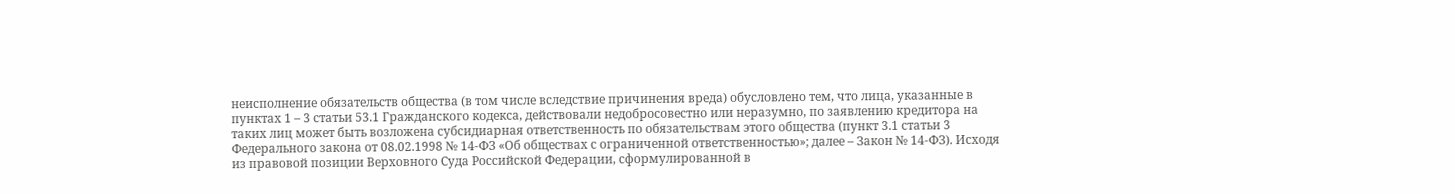неисполнение обязательств общества (в том числе вследствие причинения вреда) обусловлено тем, что лица, указанные в пунктах 1 – 3 статьи 53.1 Гражданского кодекса, действовали недобросовестно или неразумно, по заявлению кредитора на таких лиц может быть возложена субсидиарная ответственность по обязательствам этого общества (пункт 3.1 статьи 3 Федерального закона от 08.02.1998 № 14-ФЗ «Об обществах с ограниченной ответственностью»; далее – Закон № 14-ФЗ). Исходя из правовой позиции Верховного Суда Российской Федерации, сформулированной в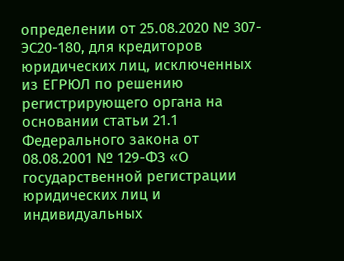определении от 25.08.2020 № 307-ЭС20-180, для кредиторов юридических лиц, исключенных из ЕГРЮЛ по решению регистрирующего органа на основании статьи 21.1 Федерального закона от 08.08.2001 № 129-ФЗ «О государственной регистрации юридических лиц и индивидуальных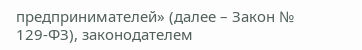предпринимателей» (далее – Закон № 129-ФЗ), законодателем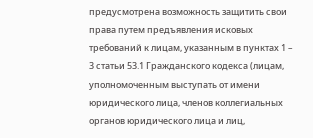предусмотрена возможность защитить свои права путем предъявления исковых требований к лицам, указанным в пунктах 1 – 3 статьи 53.1 Гражданского кодекса (лицам, уполномоченным выступать от имени юридического лица, членов коллегиальных органов юридического лица и лиц,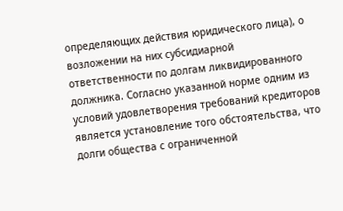определяющих действия юридического лица), о возложении на них субсидиарной ответственности по долгам ликвидированного должника. Согласно указанной норме одним из условий удовлетворения требований кредиторов является установление того обстоятельства, что долги общества с ограниченной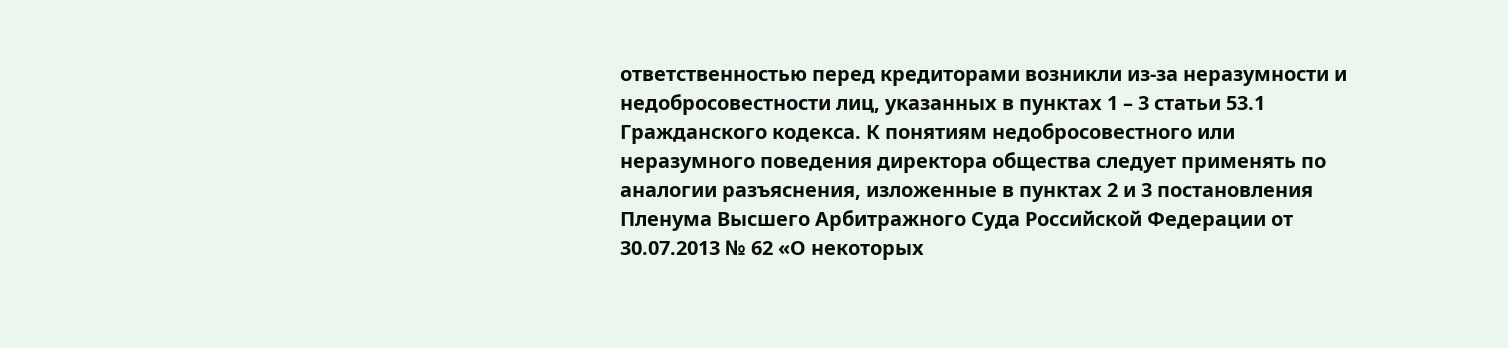ответственностью перед кредиторами возникли из-за неразумности и недобросовестности лиц, указанных в пунктах 1 – 3 статьи 53.1 Гражданского кодекса. К понятиям недобросовестного или неразумного поведения директора общества следует применять по аналогии разъяснения, изложенные в пунктах 2 и 3 постановления Пленума Высшего Арбитражного Суда Российской Федерации от 30.07.2013 № 62 «О некоторых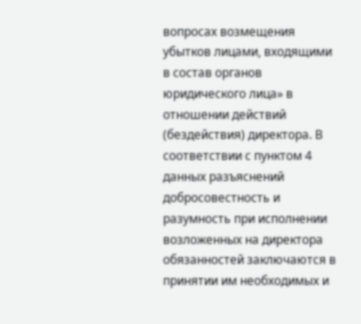вопросах возмещения убытков лицами, входящими в состав органов юридического лица» в отношении действий (бездействия) директора. В соответствии с пунктом 4 данных разъяснений добросовестность и разумность при исполнении возложенных на директора обязанностей заключаются в принятии им необходимых и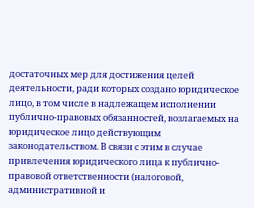достаточных мер для достижения целей деятельности, ради которых создано юридическое лицо, в том числе в надлежащем исполнении публично-правовых обязанностей, возлагаемых на юридическое лицо действующим законодательством. В связи с этим в случае привлечения юридического лица к публично-правовой ответственности (налоговой, административной и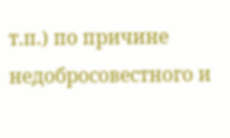т.п.) по причине недобросовестного и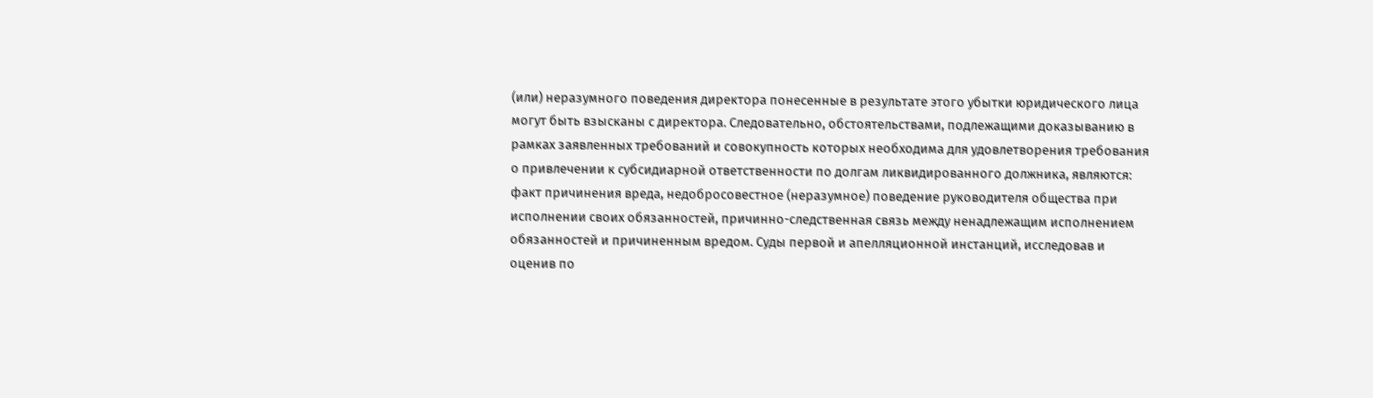(или) неразумного поведения директора понесенные в результате этого убытки юридического лица могут быть взысканы с директора. Следовательно, обстоятельствами, подлежащими доказыванию в рамках заявленных требований и совокупность которых необходима для удовлетворения требования о привлечении к субсидиарной ответственности по долгам ликвидированного должника, являются: факт причинения вреда, недобросовестное (неразумное) поведение руководителя общества при исполнении своих обязанностей, причинно-следственная связь между ненадлежащим исполнением обязанностей и причиненным вредом. Суды первой и апелляционной инстанций, исследовав и оценив по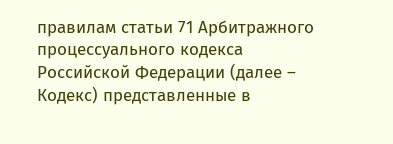правилам статьи 71 Арбитражного процессуального кодекса Российской Федерации (далее – Кодекс) представленные в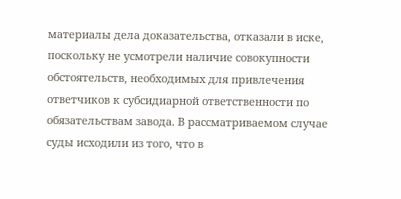материалы дела доказательства, отказали в иске, поскольку не усмотрели наличие совокупности обстоятельств, необходимых для привлечения ответчиков к субсидиарной ответственности по обязательствам завода. В рассматриваемом случае суды исходили из того, что в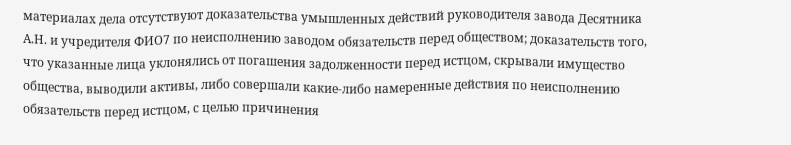материалах дела отсутствуют доказательства умышленных действий руководителя завода Десятника А.Н. и учредителя ФИО7 по неисполнению заводом обязательств перед обществом; доказательств того, что указанные лица уклонялись от погашения задолженности перед истцом, скрывали имущество общества, выводили активы, либо совершали какие-либо намеренные действия по неисполнению обязательств перед истцом, с целью причинения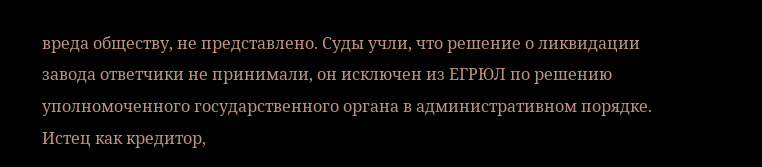вреда обществу, не представлено. Суды учли, что решение о ликвидации завода ответчики не принимали, он исключен из ЕГРЮЛ по решению уполномоченного государственного органа в административном порядке. Истец как кредитор,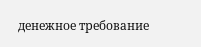денежное требование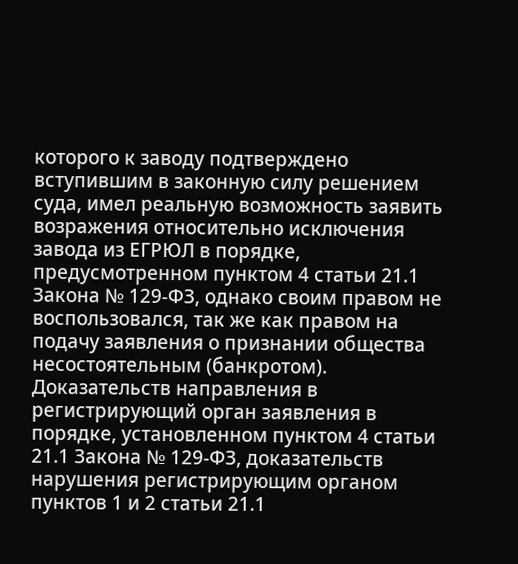которого к заводу подтверждено вступившим в законную силу решением суда, имел реальную возможность заявить возражения относительно исключения завода из ЕГРЮЛ в порядке, предусмотренном пунктом 4 статьи 21.1 Закона № 129-ФЗ, однако своим правом не воспользовался, так же как правом на подачу заявления о признании общества несостоятельным (банкротом). Доказательств направления в регистрирующий орган заявления в порядке, установленном пунктом 4 статьи 21.1 Закона № 129-ФЗ, доказательств нарушения регистрирующим органом пунктов 1 и 2 статьи 21.1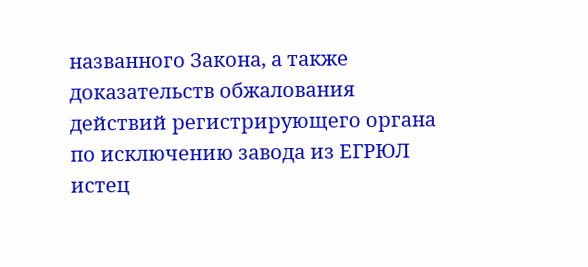названного Закона, а также доказательств обжалования действий регистрирующего органа по исключению завода из ЕГРЮЛ истец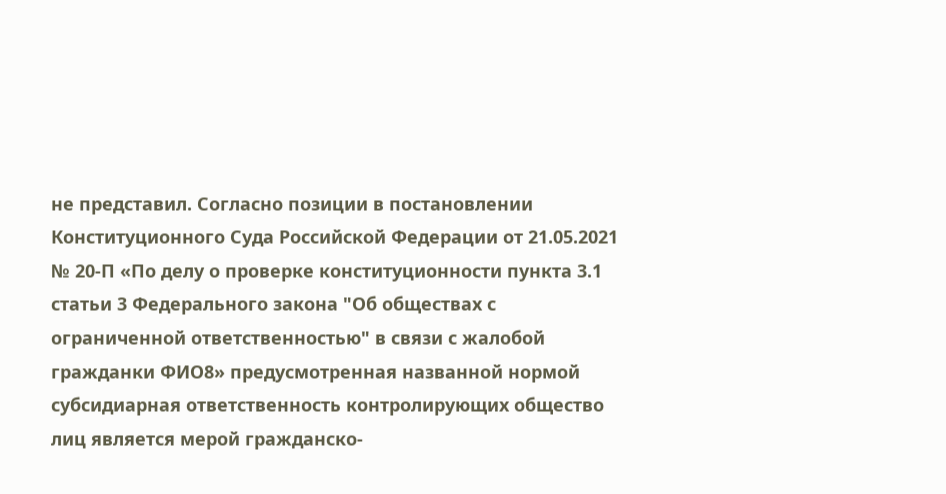не представил. Согласно позиции в постановлении Конституционного Суда Российской Федерации от 21.05.2021 № 20-П «По делу о проверке конституционности пункта 3.1 статьи 3 Федерального закона "Об обществах с ограниченной ответственностью" в связи с жалобой гражданки ФИО8» предусмотренная названной нормой субсидиарная ответственность контролирующих общество лиц является мерой гражданско-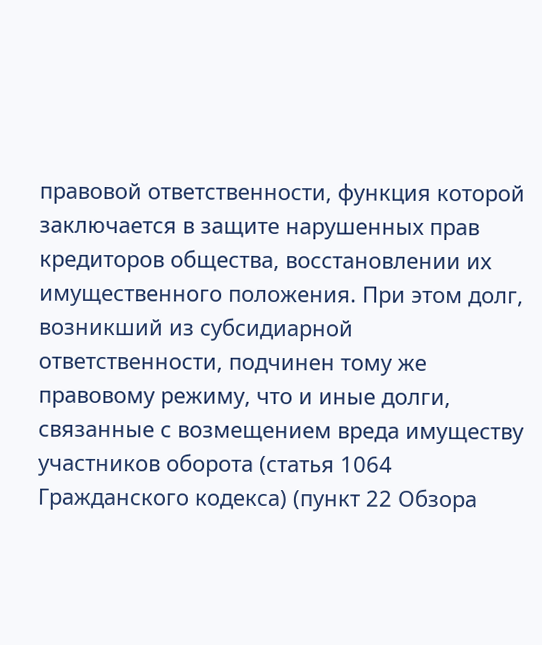правовой ответственности, функция которой заключается в защите нарушенных прав кредиторов общества, восстановлении их имущественного положения. При этом долг, возникший из субсидиарной ответственности, подчинен тому же правовому режиму, что и иные долги, связанные с возмещением вреда имуществу участников оборота (статья 1064 Гражданского кодекса) (пункт 22 Обзора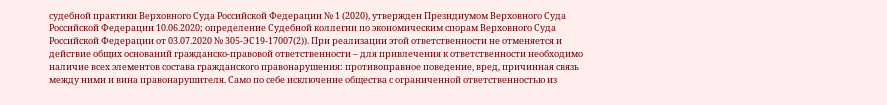судебной практики Верховного Суда Российской Федерации № 1 (2020), утвержден Президиумом Верховного Суда Российской Федерации 10.06.2020; определение Судебной коллегии по экономическим спорам Верховного Суда Российской Федерации от 03.07.2020 № 305-ЭС19-17007(2)). При реализации этой ответственности не отменяется и действие общих оснований гражданско-правовой ответственности – для привлечения к ответственности необходимо наличие всех элементов состава гражданского правонарушения: противоправное поведение, вред, причинная связь между ними и вина правонарушителя. Само по себе исключение общества с ограниченной ответственностью из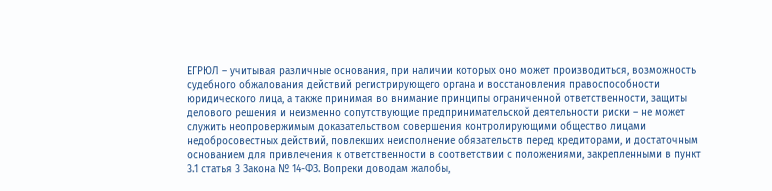ЕГРЮЛ – учитывая различные основания, при наличии которых оно может производиться, возможность судебного обжалования действий регистрирующего органа и восстановления правоспособности юридического лица, а также принимая во внимание принципы ограниченной ответственности, защиты делового решения и неизменно сопутствующие предпринимательской деятельности риски – не может служить неопровержимым доказательством совершения контролирующими общество лицами недобросовестных действий, повлекших неисполнение обязательств перед кредиторами, и достаточным основанием для привлечения к ответственности в соответствии с положениями, закрепленными в пункт 3.1 статья 3 Закона № 14-ФЗ. Вопреки доводам жалобы,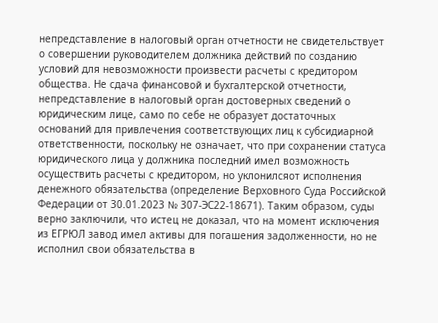непредставление в налоговый орган отчетности не свидетельствует о совершении руководителем должника действий по созданию условий для невозможности произвести расчеты с кредитором общества. Не сдача финансовой и бухгалтерской отчетности, непредставление в налоговый орган достоверных сведений о юридическим лице, само по себе не образует достаточных оснований для привлечения соответствующих лиц к субсидиарной ответственности, поскольку не означает, что при сохранении статуса юридического лица у должника последний имел возможность осуществить расчеты с кредитором, но уклонилсяот исполнения денежного обязательства (определение Верховного Суда Российской Федерации от 30.01.2023 № 307-ЭС22-18671). Таким образом, суды верно заключили, что истец не доказал, что на момент исключения из ЕГРЮЛ завод имел активы для погашения задолженности, но не исполнил свои обязательства в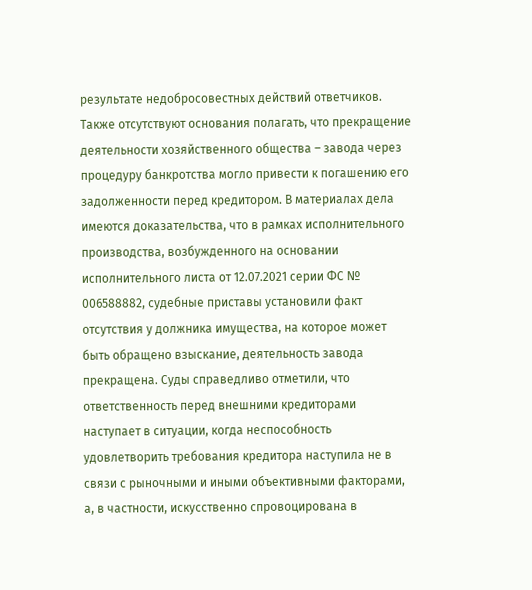результате недобросовестных действий ответчиков. Также отсутствуют основания полагать, что прекращение деятельности хозяйственного общества – завода через процедуру банкротства могло привести к погашению его задолженности перед кредитором. В материалах дела имеются доказательства, что в рамках исполнительного производства, возбужденного на основании исполнительного листа от 12.07.2021 серии ФС № 006588882, судебные приставы установили факт отсутствия у должника имущества, на которое может быть обращено взыскание, деятельность завода прекращена. Суды справедливо отметили, что ответственность перед внешними кредиторами наступает в ситуации, когда неспособность удовлетворить требования кредитора наступила не в связи с рыночными и иными объективными факторами, а, в частности, искусственно спровоцирована в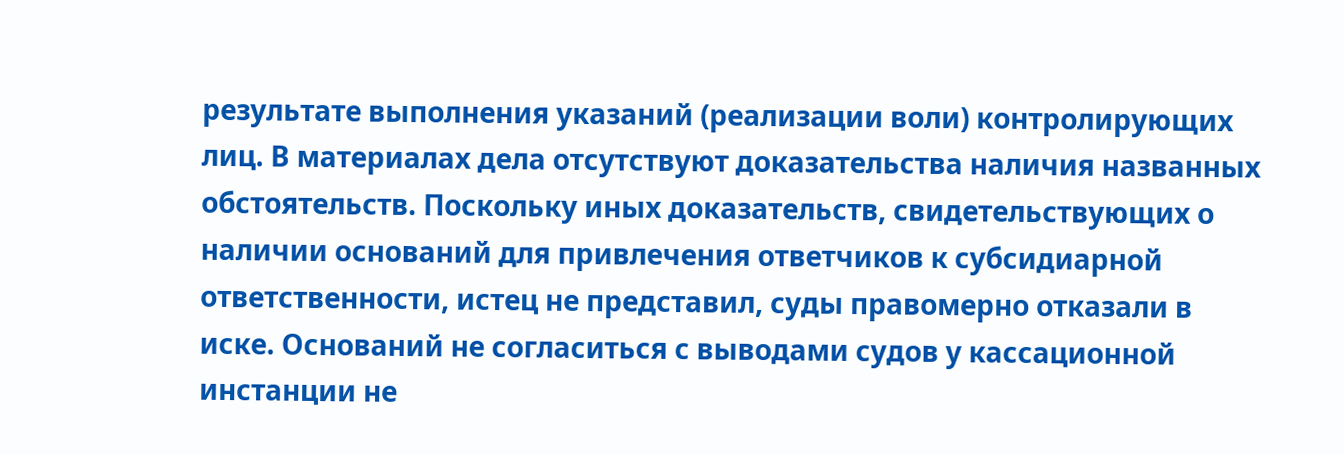результате выполнения указаний (реализации воли) контролирующих лиц. В материалах дела отсутствуют доказательства наличия названных обстоятельств. Поскольку иных доказательств, свидетельствующих о наличии оснований для привлечения ответчиков к субсидиарной ответственности, истец не представил, суды правомерно отказали в иске. Оснований не согласиться с выводами судов у кассационной инстанции не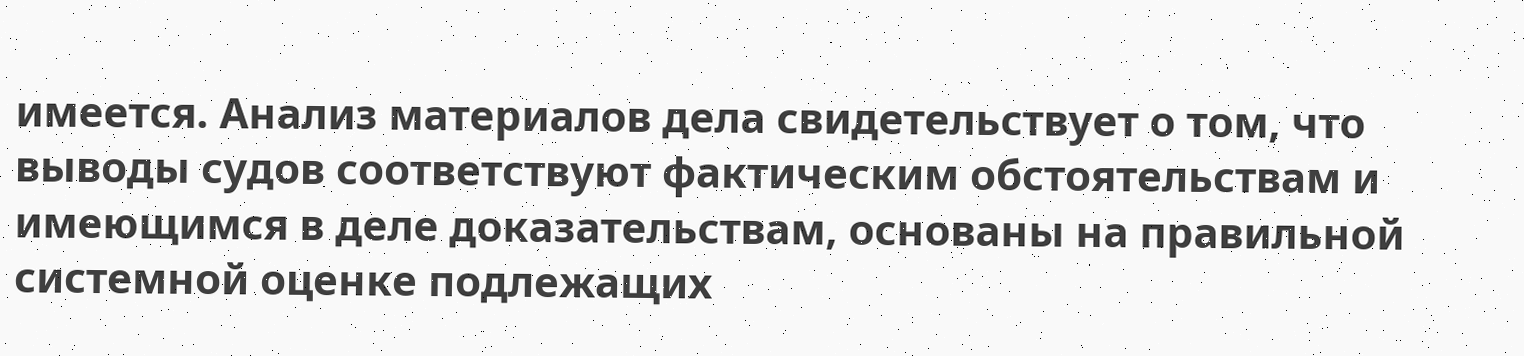имеется. Анализ материалов дела свидетельствует о том, что выводы судов соответствуют фактическим обстоятельствам и имеющимся в деле доказательствам, основаны на правильной системной оценке подлежащих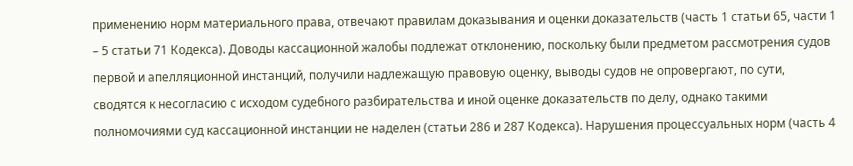применению норм материального права, отвечают правилам доказывания и оценки доказательств (часть 1 статьи 65, части 1 – 5 статьи 71 Кодекса). Доводы кассационной жалобы подлежат отклонению, поскольку были предметом рассмотрения судов первой и апелляционной инстанций, получили надлежащую правовую оценку, выводы судов не опровергают, по сути, сводятся к несогласию с исходом судебного разбирательства и иной оценке доказательств по делу, однако такими полномочиями суд кассационной инстанции не наделен (статьи 286 и 287 Кодекса). Нарушения процессуальных норм (часть 4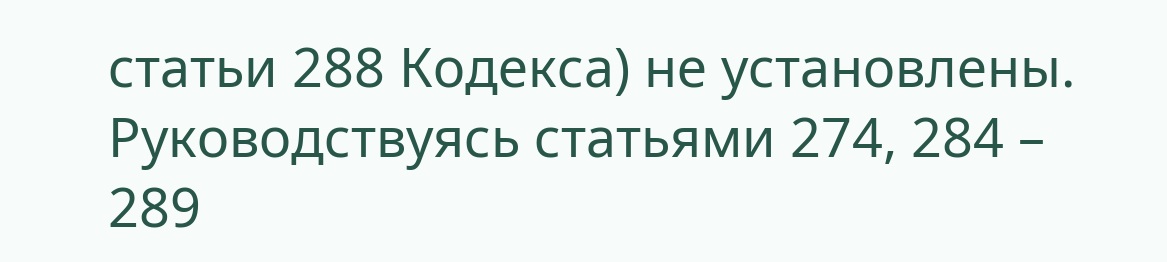статьи 288 Кодекса) не установлены. Руководствуясь статьями 274, 284 – 289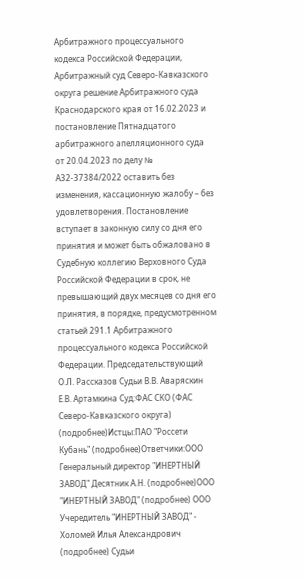Арбитражного процессуального кодекса Российской Федерации, Арбитражный суд Северо-Кавказского округа решение Арбитражного суда Краснодарского края от 16.02.2023 и постановление Пятнадцатого арбитражного апелляционного суда от 20.04.2023 по делу № А32-37384/2022 оставить без изменения, кассационную жалобу – без удовлетворения. Постановление вступает в законную силу со дня его принятия и может быть обжаловано в Судебную коллегию Верховного Суда Российской Федерации в срок, не превышающий двух месяцев со дня его принятия, в порядке, предусмотренном статьей 291.1 Арбитражного процессуального кодекса Российской Федерации. Председательствующий О.Л. Рассказов Судьи В.В. Аваряскин Е.В. Артамкина Суд:ФАС СКО (ФАС Северо-Кавказского округа) (подробнее)Истцы:ПАО "Россети Кубань" (подробнее)Ответчики:ООО Генеральный директор "ИНЕРТНЫЙ ЗАВОД" Десятник А.Н. (подробнее)ООО "ИНЕРТНЫЙ ЗАВОД" (подробнее) ООО Учередитель "ИНЕРТНЫЙ ЗАВОД" - Холомей Илья Александрович (подробнее) Судьи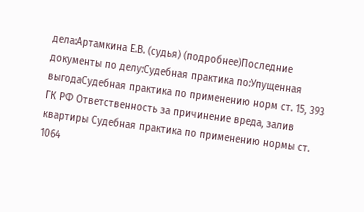дела:Артамкина Е.В. (судья) (подробнее)Последние документы по делу:Судебная практика по:Упущенная выгодаСудебная практика по применению норм ст. 15, 393 ГК РФ Ответственность за причинение вреда, залив квартиры Судебная практика по применению нормы ст. 1064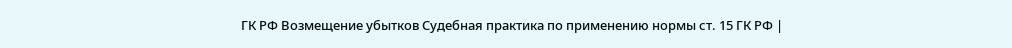ГК РФ Возмещение убытков Судебная практика по применению нормы ст. 15 ГК РФ |